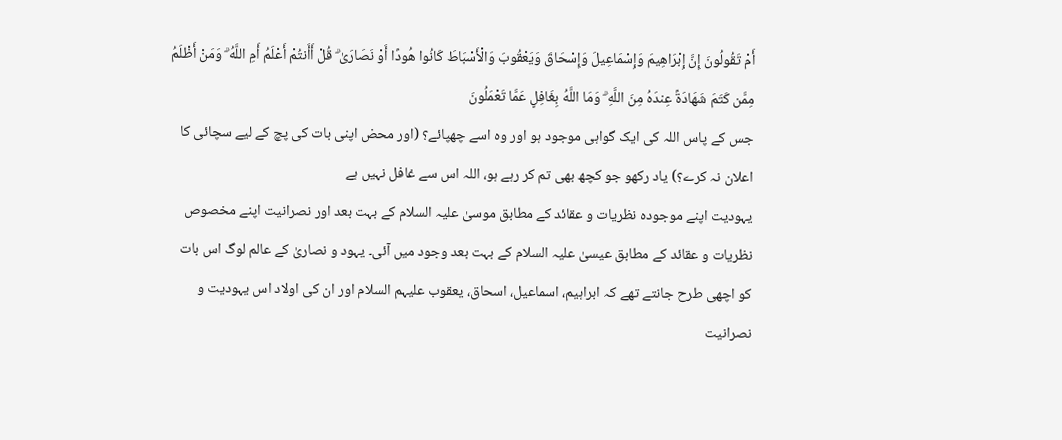أَمْ تَقُولُونَ إِنَّ إِبْرَاهِيمَ وَإِسْمَاعِيلَ وَإِسْحَاقَ وَيَعْقُوبَ وَالْأَسْبَاطَ كَانُوا هُودًا أَوْ نَصَارَىٰ ۗ قُلْ أَأَنتُمْ أَعْلَمُ أَمِ اللَّهُ ۗ وَمَنْ أَظْلَمُ مِمَّن كَتَمَ شَهَادَةً عِندَهُ مِنَ اللَّهِ ۗ وَمَا اللَّهُ بِغَافِلٍ عَمَّا تَعْمَلُونَ
جس کے پاس اللہ کی ایک گواہی موجود ہو اور وہ اسے چھپائے؟ (اور محض اپنی بات کی پچ کے لیے سچائی کا اعلان نہ کرے؟) یاد رکھو جو کچھ بھی تم کر رہے ہو، اللہ اس سے غافل نہیں ہے
یہودیت اپنے موجودہ نظریات و عقائد کے مطابق موسیٰ علیہ السلام کے بہت بعد اور نصرانیت اپنے مخصوص نظریات و عقائد کے مطابق عیسیٰ علیہ السلام کے بہت بعد وجود میں آئی۔ یہود و نصاریٰ کے عالم لوگ اس بات کو اچھی طرح جانتے تھے کہ ابراہیم، اسماعیل، اسحاق، یعقوب علیہم السلام اور ان کی اولاد اس یہودیت و نصرانیت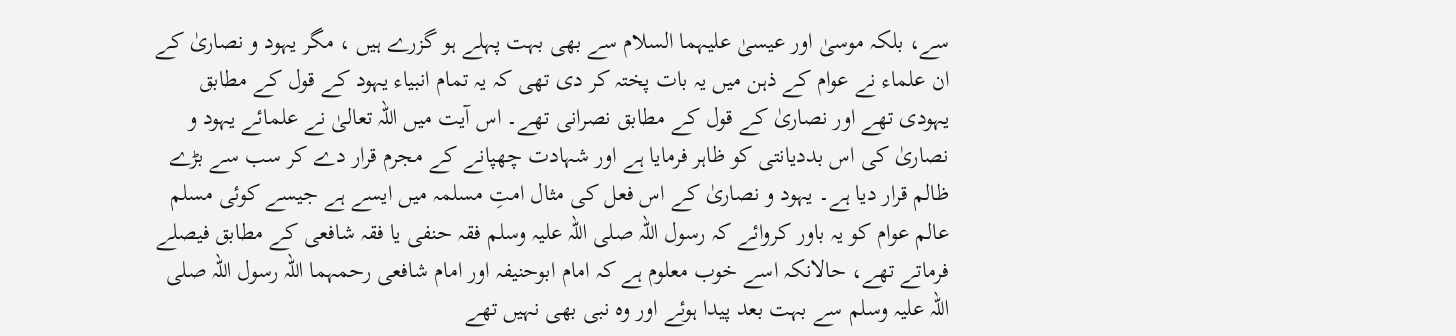سے، بلکہ موسیٰ اور عیسیٰ علیہما السلام سے بھی بہت پہلے ہو گزرے ہیں ، مگر یہود و نصاریٰ کے ان علماء نے عوام کے ذہن میں یہ بات پختہ کر دی تھی کہ یہ تمام انبیاء یہود کے قول کے مطابق یہودی تھے اور نصاریٰ کے قول کے مطابق نصرانی تھے۔ اس آیت میں اللہ تعالیٰ نے علمائے یہود و نصاریٰ کی اس بددیانتی کو ظاہر فرمایا ہے اور شہادت چھپانے کے مجرم قرار دے کر سب سے بڑے ظالم قرار دیا ہے۔ یہود و نصاریٰ کے اس فعل کی مثال امتِ مسلمہ میں ایسے ہے جیسے کوئی مسلم عالم عوام کو یہ باور کروائے کہ رسول اللہ صلی اللہ علیہ وسلم فقہ حنفی یا فقہ شافعی کے مطابق فیصلے فرماتے تھے، حالانکہ اسے خوب معلوم ہے کہ امام ابوحنیفہ اور امام شافعی رحمہما اللہ رسول اللہ صلی اللہ علیہ وسلم سے بہت بعد پیدا ہوئے اور وہ نبی بھی نہیں تھے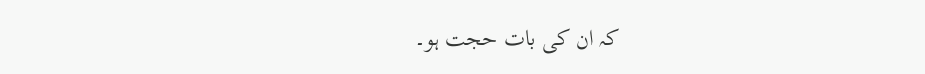کہ ان کی بات حجت ہو۔